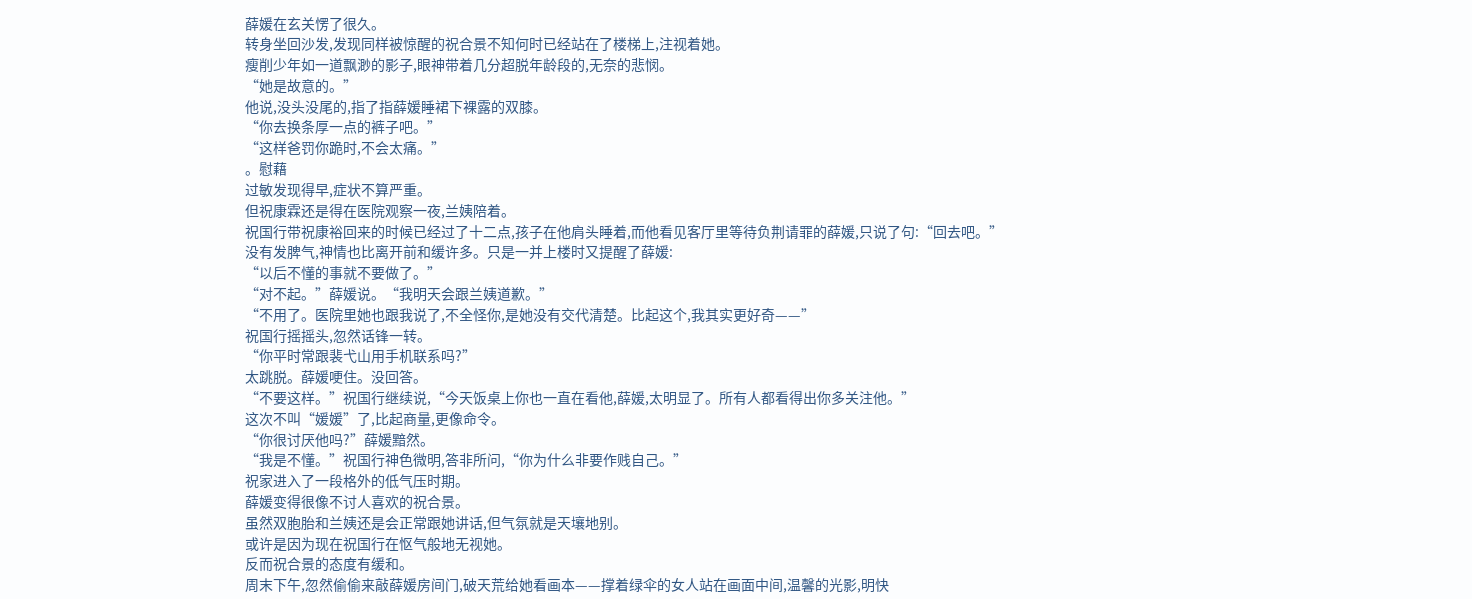薛媛在玄关愣了很久。
转身坐回沙发,发现同样被惊醒的祝合景不知何时已经站在了楼梯上,注视着她。
瘦削少年如一道飘渺的影子,眼神带着几分超脱年龄段的,无奈的悲悯。
“她是故意的。”
他说,没头没尾的,指了指薛媛睡裙下裸露的双膝。
“你去换条厚一点的裤子吧。”
“这样爸罚你跪时,不会太痛。”
。慰藉
过敏发现得早,症状不算严重。
但祝康霖还是得在医院观察一夜,兰姨陪着。
祝国行带祝康裕回来的时候已经过了十二点,孩子在他肩头睡着,而他看见客厅里等待负荆请罪的薛媛,只说了句:“回去吧。”
没有发脾气,神情也比离开前和缓许多。只是一并上楼时又提醒了薛媛:
“以后不懂的事就不要做了。”
“对不起。”薛媛说。“我明天会跟兰姨道歉。”
“不用了。医院里她也跟我说了,不全怪你,是她没有交代清楚。比起这个,我其实更好奇——”
祝国行摇摇头,忽然话锋一转。
“你平时常跟裴弋山用手机联系吗?”
太跳脱。薛媛哽住。没回答。
“不要这样。”祝国行继续说,“今天饭桌上你也一直在看他,薛媛,太明显了。所有人都看得出你多关注他。”
这次不叫“媛媛”了,比起商量,更像命令。
“你很讨厌他吗?”薛媛黯然。
“我是不懂。”祝国行神色微明,答非所问,“你为什么非要作贱自己。”
祝家进入了一段格外的低气压时期。
薛媛变得很像不讨人喜欢的祝合景。
虽然双胞胎和兰姨还是会正常跟她讲话,但气氛就是天壤地别。
或许是因为现在祝国行在怄气般地无视她。
反而祝合景的态度有缓和。
周末下午,忽然偷偷来敲薛媛房间门,破天荒给她看画本——撑着绿伞的女人站在画面中间,温馨的光影,明快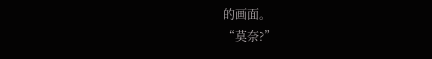的画面。
“莫奈?”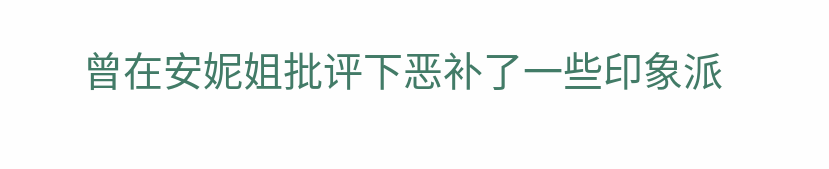曾在安妮姐批评下恶补了一些印象派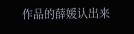作品的薛媛认出来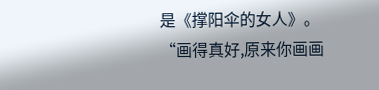是《撑阳伞的女人》。
“画得真好,原来你画画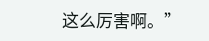这么厉害啊。”